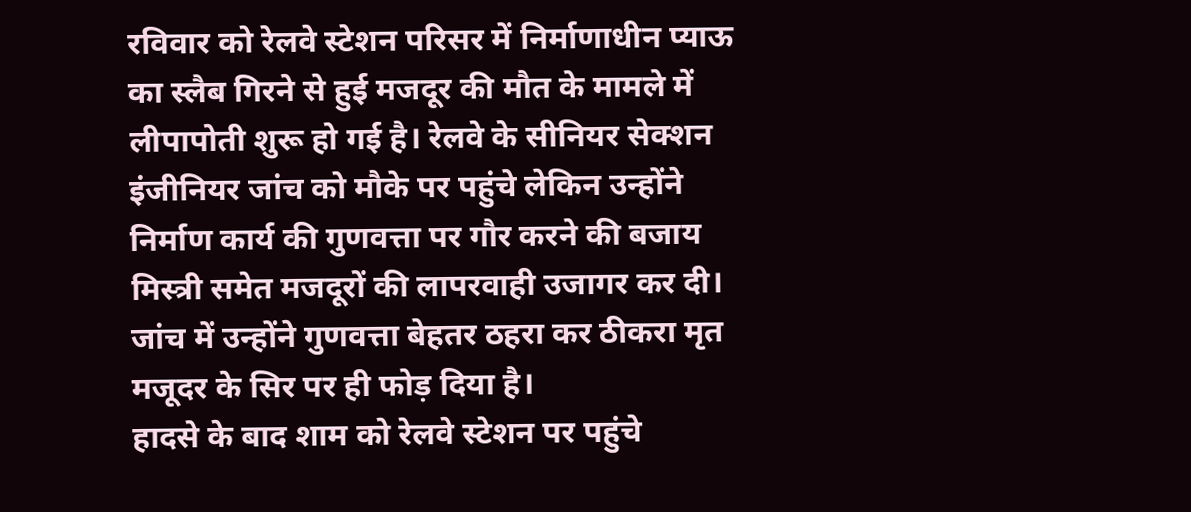रविवार को रेलवे स्टेशन परिसर में निर्माणाधीन प्याऊ का स्लैब गिरने से हुई मजदूर की मौत के मामले में लीपापोती शुरू हो गई है। रेलवे के सीनियर सेक्शन इंजीनियर जांच को मौके पर पहुंचे लेकिन उन्होंने निर्माण कार्य की गुणवत्ता पर गौर करने की बजाय मिस्त्री समेत मजदूरों की लापरवाही उजागर कर दी। जांच में उन्होंने गुणवत्ता बेहतर ठहरा कर ठीकरा मृत मजूदर के सिर पर ही फोड़ दिया है।
हादसे के बाद शाम को रेलवे स्टेशन पर पहुंचे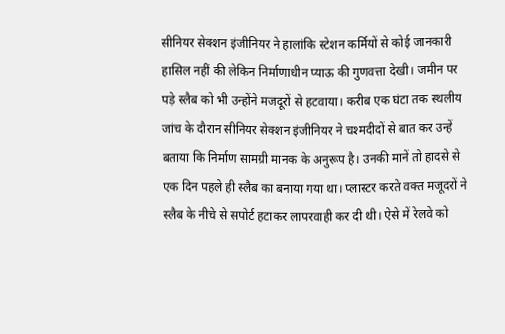सीनियर सेक्शन इंजीनियर ने हालांकि स्टेशन कर्मियों से कोई जानकारी हासिल नहीं की लेकिन निर्माणाधीन प्याऊ की गुणवत्ता देखी। जमीन पर पड़े स्लैब को भी उन्होंने मजदूरों से हटवाया। करीब एक घंटा तक स्थलीय जांच के दौरान सीनियर सेक्शन इंजीनियर ने चश्मदीदों से बात कर उन्हें बताया कि निर्माण सामग्री मानक के अनुरूप है। उनकी मानें तो हादसे से एक दिन पहले ही स्लैब का बनाया गया था। प्लास्टर करते वक्त मजूदरों ने स्लैब के नीचे से सपोर्ट हटाकर लापरवाही कर दी थी। ऐसे में रेलवे को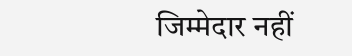जिम्मेदार नहीं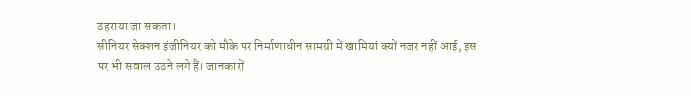ठहराया जा सकता।
सीनियर सेक्शन इंजीनियर को मौके पर निर्माणाधीन सामग्री में खामियां क्यों नजर नहीं आई, इस पर भी सवाल उठने लगे हैं। जानकारों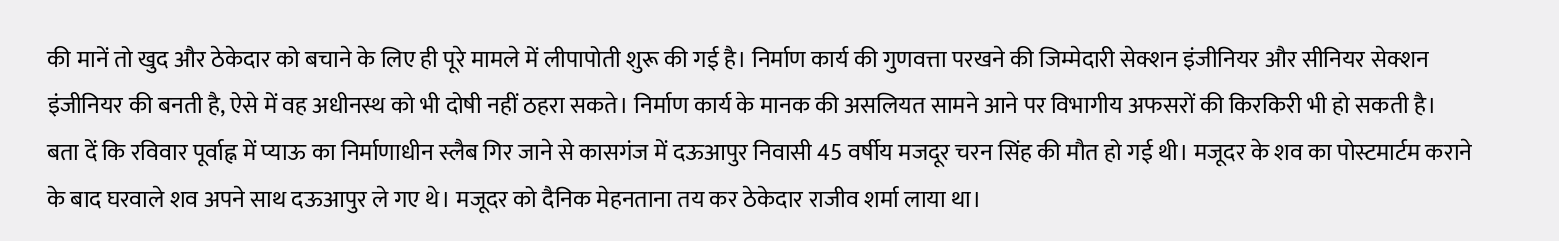की मानें तो खुद और ठेकेदार को बचाने के लिए ही पूरे मामले में लीपापोती शुरू की गई है। निर्माण कार्य की गुणवत्ता परखने की जिम्मेदारी सेक्शन इंजीनियर और सीनियर सेक्शन इंजीनियर की बनती है, ऐसे में वह अधीनस्थ को भी दोषी नहीं ठहरा सकते। निर्माण कार्य के मानक की असलियत सामने आने पर विभागीय अफसरों की किरकिरी भी हो सकती है।
बता दें कि रविवार पूर्वाह्न में प्याऊ का निर्माणाधीन स्लैब गिर जाने से कासगंज में दऊआपुर निवासी 45 वर्षीय मजदूर चरन सिंह की मौत हो गई थी। मजूदर के शव का पोस्टमार्टम कराने के बाद घरवाले शव अपने साथ दऊआपुर ले गए थे। मजूदर को दैनिक मेहनताना तय कर ठेकेदार राजीव शर्मा लाया था।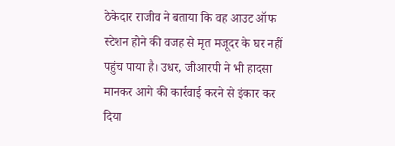ठेकेदार राजीव ने बताया कि वह आउट ऑफ स्टेशन होने की वजह से मृत मजूदर के घर नहीं पहुंच पाया है। उधर, जीआरपी ने भी हादसा मानकर आगे की कार्रवाई करने से इंकार कर दिया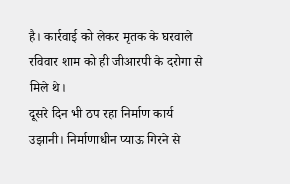है। कार्रवाई को लेकर मृतक के घरवाले रविवार शाम को ही जीआरपी के दरोगा से मिले थे।
दूसरे दिन भी ठप रहा निर्माण कार्य
उझानी। निर्माणाधीन प्याऊ गिरने से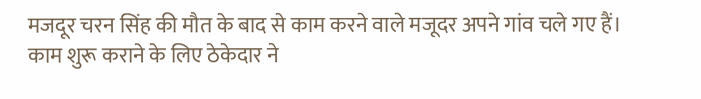मजदूर चरन सिंह की मौत के बाद से काम करने वाले मजूदर अपने गांव चले गए हैं। काम शुरू कराने के लिए ठेकेदार ने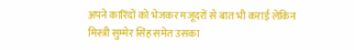अपने कारिंदों को भेजकर मजूदरों से बात भी कराई लेकिन मिस्त्री सुम्मेर सिंह समेत उसका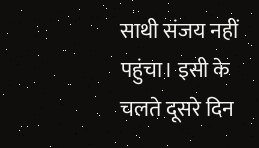साथी संजय नहीं पहुंचा। इसी के चलते दूसरे दिन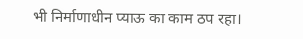भी निर्माणाधीन प्याऊ का काम ठप रहा।